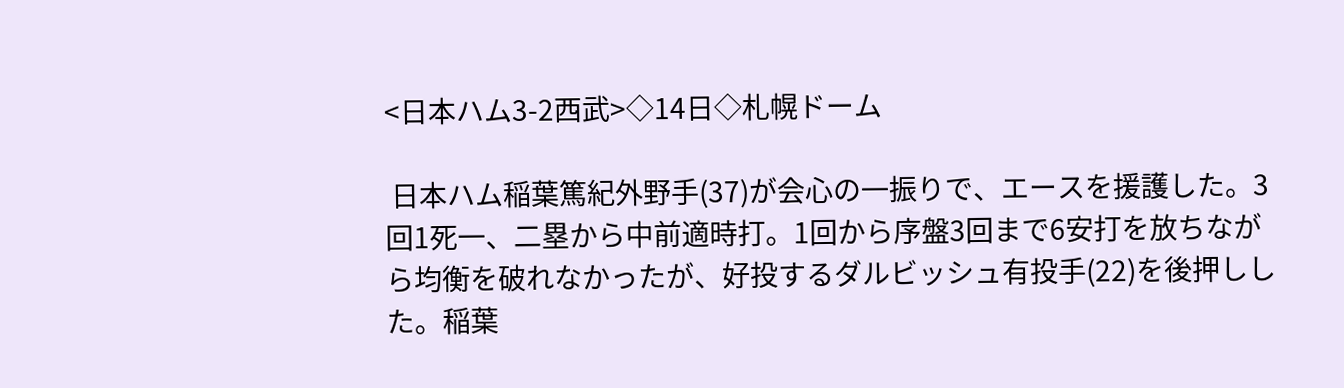<日本ハム3-2西武>◇14日◇札幌ドーム

 日本ハム稲葉篤紀外野手(37)が会心の一振りで、エースを援護した。3回1死一、二塁から中前適時打。1回から序盤3回まで6安打を放ちながら均衡を破れなかったが、好投するダルビッシュ有投手(22)を後押しした。稲葉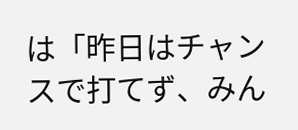は「昨日はチャンスで打てず、みん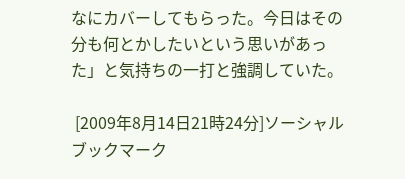なにカバーしてもらった。今日はその分も何とかしたいという思いがあった」と気持ちの一打と強調していた。

 [2009年8月14日21時24分]ソーシャルブックマーク